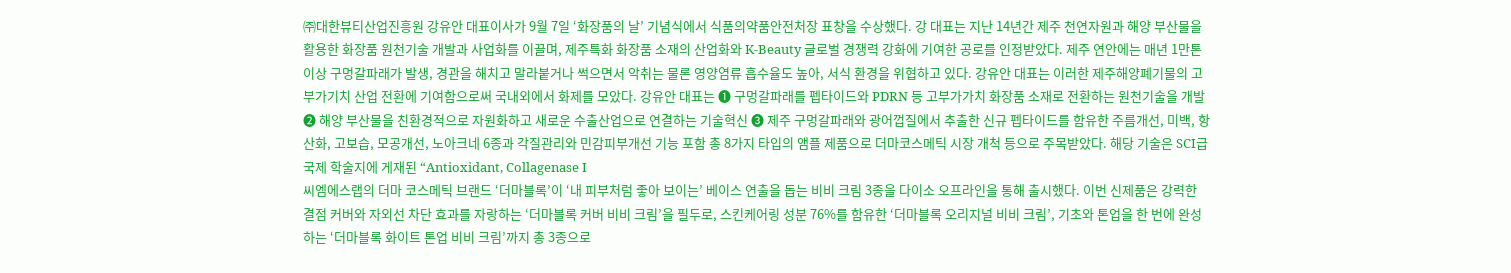㈜대한뷰티산업진흥원 강유안 대표이사가 9월 7일 ‘화장품의 날’ 기념식에서 식품의약품안전처장 표창을 수상했다. 강 대표는 지난 14년간 제주 천연자원과 해양 부산물을 활용한 화장품 원천기술 개발과 사업화를 이끌며, 제주특화 화장품 소재의 산업화와 K-Beauty 글로벌 경쟁력 강화에 기여한 공로를 인정받았다. 제주 연안에는 매년 1만톤 이상 구멍갈파래가 발생, 경관을 해치고 말라붙거나 썩으면서 악취는 물론 영양염류 흡수율도 높아, 서식 환경을 위협하고 있다. 강유안 대표는 이러한 제주해양폐기물의 고부가기치 산업 전환에 기여함으로써 국내외에서 화제를 모았다. 강유안 대표는 ➊ 구멍갈파래를 펩타이드와 PDRN 등 고부가가치 화장품 소재로 전환하는 원천기술을 개발 ➋ 해양 부산물을 친환경적으로 자원화하고 새로운 수출산업으로 연결하는 기술혁신 ➌ 제주 구멍갈파래와 광어껍질에서 추출한 신규 펩타이드를 함유한 주름개선, 미백, 항산화, 고보습, 모공개선, 노아크네 6종과 각질관리와 민감피부개선 기능 포함 총 8가지 타입의 앰플 제품으로 더마코스메틱 시장 개척 등으로 주목받았다. 해당 기술은 SCI급 국제 학술지에 게재된 “Antioxidant, Collagenase I
씨엠에스랩의 더마 코스메틱 브랜드 ‘더마블록’이 ‘내 피부처럼 좋아 보이는’ 베이스 연출을 돕는 비비 크림 3종을 다이소 오프라인을 통해 출시했다. 이번 신제품은 강력한 결점 커버와 자외선 차단 효과를 자랑하는 ‘더마블록 커버 비비 크림’을 필두로, 스킨케어링 성분 76%를 함유한 ‘더마블록 오리지널 비비 크림’, 기초와 톤업을 한 번에 완성하는 ‘더마블록 화이트 톤업 비비 크림’까지 총 3종으로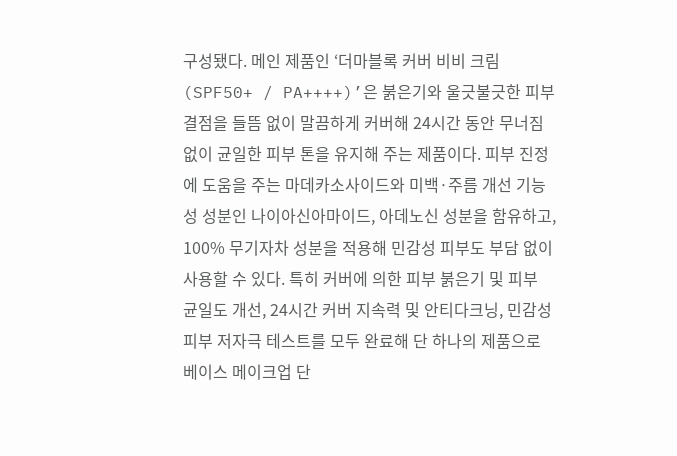구성됐다. 메인 제품인 ‘더마블록 커버 비비 크림(SPF50+ / PA++++)’은 붉은기와 울긋불긋한 피부 결점을 들뜸 없이 말끔하게 커버해 24시간 동안 무너짐 없이 균일한 피부 톤을 유지해 주는 제품이다. 피부 진정에 도움을 주는 마데카소사이드와 미백·주름 개선 기능성 성분인 나이아신아마이드, 아데노신 성분을 함유하고, 100% 무기자차 성분을 적용해 민감성 피부도 부담 없이 사용할 수 있다. 특히 커버에 의한 피부 붉은기 및 피부 균일도 개선, 24시간 커버 지속력 및 안티다크닝, 민감성 피부 저자극 테스트를 모두 완료해 단 하나의 제품으로 베이스 메이크업 단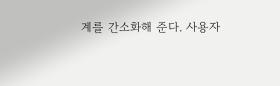계를 간소화해 준다. 사용자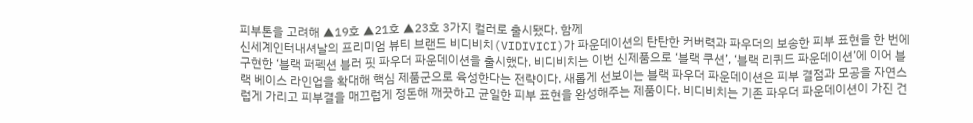피부톤을 고려해 ▲19호 ▲21호 ▲23호 3가지 컬러로 출시됐다. 함께
신세계인터내셔날의 프리미엄 뷰티 브랜드 비디비치(VIDIVICI)가 파운데이션의 탄탄한 커버력과 파우더의 보송한 피부 표현을 한 번에 구현한 ‘블랙 퍼펙션 블러 핏 파우더 파운데이션을 출시했다. 비디비치는 이번 신제품으로 ‘블랙 쿠션’, ‘블랙 리퀴드 파운데이션’에 이어 블랙 베이스 라인업을 확대해 핵심 제품군으로 육성한다는 전략이다. 새롭게 선보이는 블랙 파우더 파운데이션은 피부 결점과 모공을 자연스럽게 가리고 피부결을 매끄럽게 정돈해 깨끗하고 균일한 피부 표현을 완성해주는 제품이다. 비디비치는 기존 파우더 파운데이션이 가진 건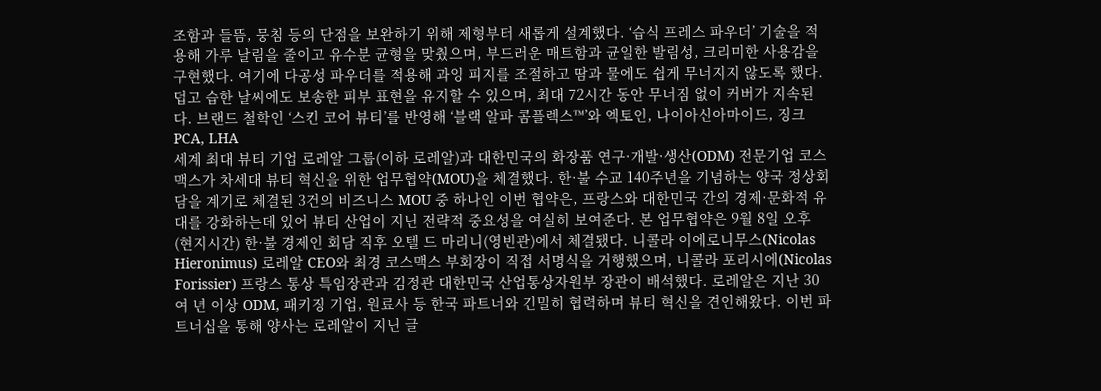조함과 들뜸, 뭉침 등의 단점을 보완하기 위해 제형부터 새롭게 설계했다. ‘습식 프레스 파우더’ 기술을 적용해 가루 날림을 줄이고 유수분 균형을 맞췄으며, 부드러운 매트함과 균일한 발림성, 크리미한 사용감을 구현했다. 여기에 다공성 파우더를 적용해 과잉 피지를 조절하고 땀과 물에도 쉽게 무너지지 않도록 했다. 덥고 습한 날씨에도 보송한 피부 표현을 유지할 수 있으며, 최대 72시간 동안 무너짐 없이 커버가 지속된다. 브랜드 철학인 ‘스킨 코어 뷰티’를 반영해 ‘블랙 알파 콤플렉스™’와 엑토인, 나이아신아마이드, 징크 PCA, LHA
세계 최대 뷰티 기업 로레알 그룹(이하 로레알)과 대한민국의 화장품 연구·개발·생산(ODM) 전문기업 코스맥스가 차세대 뷰티 혁신을 위한 업무협약(MOU)을 체결했다. 한·불 수교 140주년을 기념하는 양국 정상회담을 계기로 체결된 3건의 비즈니스 MOU 중 하나인 이번 협약은, 프랑스와 대한민국 간의 경제·문화적 유대를 강화하는데 있어 뷰티 산업이 지닌 전략적 중요성을 여실히 보여준다. 본 업무협약은 9월 8일 오후 (현지시간) 한·불 경제인 회담 직후 오텔 드 마리니(영빈관)에서 체결됐다. 니콜라 이에로니무스(Nicolas Hieronimus) 로레알 CEO와 최경 코스맥스 부회장이 직접 서명식을 거행했으며, 니콜라 포리시에(Nicolas Forissier) 프랑스 통상 특임장관과 김정관 대한민국 산업통상자원부 장관이 배석했다. 로레알은 지난 30여 년 이상 ODM, 패키징 기업, 원료사 등 한국 파트너와 긴밀히 협력하며 뷰티 혁신을 견인해왔다. 이번 파트너십을 통해 양사는 로레알이 지닌 글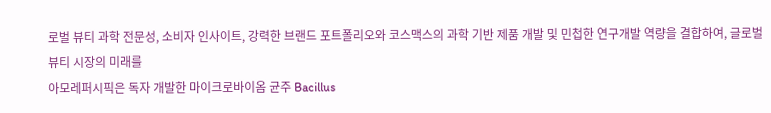로벌 뷰티 과학 전문성, 소비자 인사이트, 강력한 브랜드 포트폴리오와 코스맥스의 과학 기반 제품 개발 및 민첩한 연구개발 역량을 결합하여, 글로벌 뷰티 시장의 미래를
아모레퍼시픽은 독자 개발한 마이크로바이옴 균주 Bacillus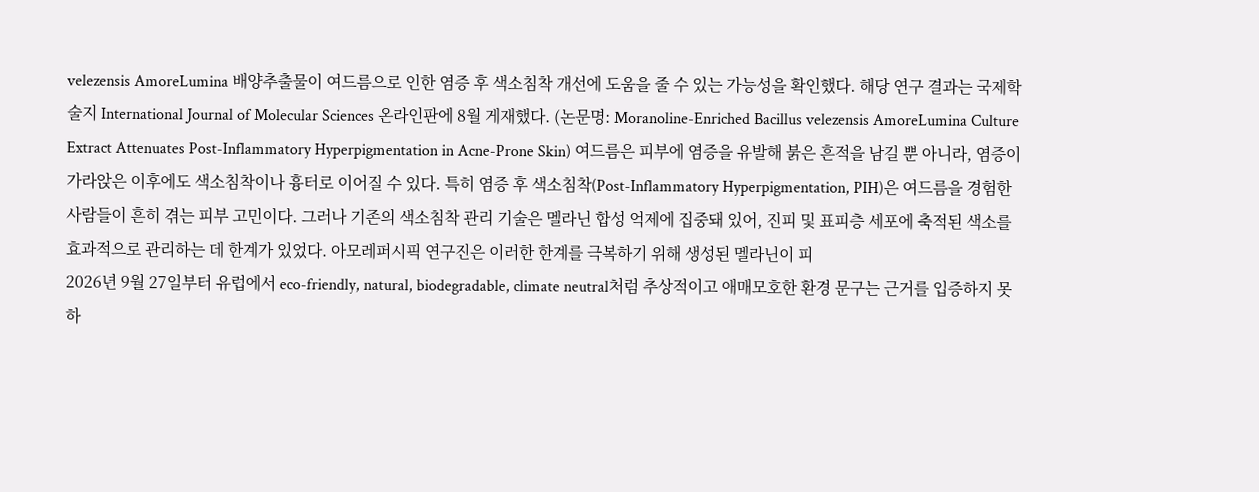velezensis AmoreLumina 배양추출물이 여드름으로 인한 염증 후 색소침착 개선에 도움을 줄 수 있는 가능성을 확인했다. 해당 연구 결과는 국제학술지 International Journal of Molecular Sciences 온라인판에 8월 게재했다. (논문명: Moranoline-Enriched Bacillus velezensis AmoreLumina Culture Extract Attenuates Post-Inflammatory Hyperpigmentation in Acne-Prone Skin) 여드름은 피부에 염증을 유발해 붉은 흔적을 남길 뿐 아니라, 염증이 가라앉은 이후에도 색소침착이나 흉터로 이어질 수 있다. 특히 염증 후 색소침착(Post-Inflammatory Hyperpigmentation, PIH)은 여드름을 경험한 사람들이 흔히 겪는 피부 고민이다. 그러나 기존의 색소침착 관리 기술은 멜라닌 합성 억제에 집중돼 있어, 진피 및 표피층 세포에 축적된 색소를 효과적으로 관리하는 데 한계가 있었다. 아모레퍼시픽 연구진은 이러한 한계를 극복하기 위해 생성된 멜라닌이 피
2026년 9월 27일부터 유럽에서 eco-friendly, natural, biodegradable, climate neutral처럼 추상적이고 애매모호한 환경 문구는 근거를 입증하지 못하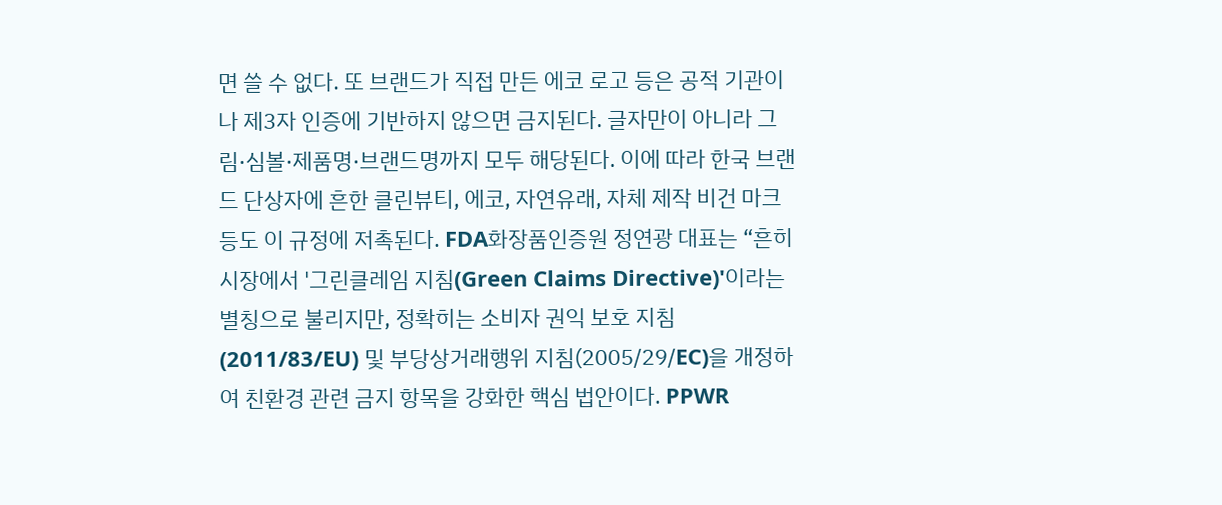면 쓸 수 없다. 또 브랜드가 직접 만든 에코 로고 등은 공적 기관이나 제3자 인증에 기반하지 않으면 금지된다. 글자만이 아니라 그림·심볼·제품명·브랜드명까지 모두 해당된다. 이에 따라 한국 브랜드 단상자에 흔한 클린뷰티, 에코, 자연유래, 자체 제작 비건 마크 등도 이 규정에 저촉된다. FDA화장품인증원 정연광 대표는 “흔히 시장에서 '그린클레임 지침(Green Claims Directive)'이라는 별칭으로 불리지만, 정확히는 소비자 권익 보호 지침(2011/83/EU) 및 부당상거래행위 지침(2005/29/EC)을 개정하여 친환경 관련 금지 항목을 강화한 핵심 법안이다. PPWR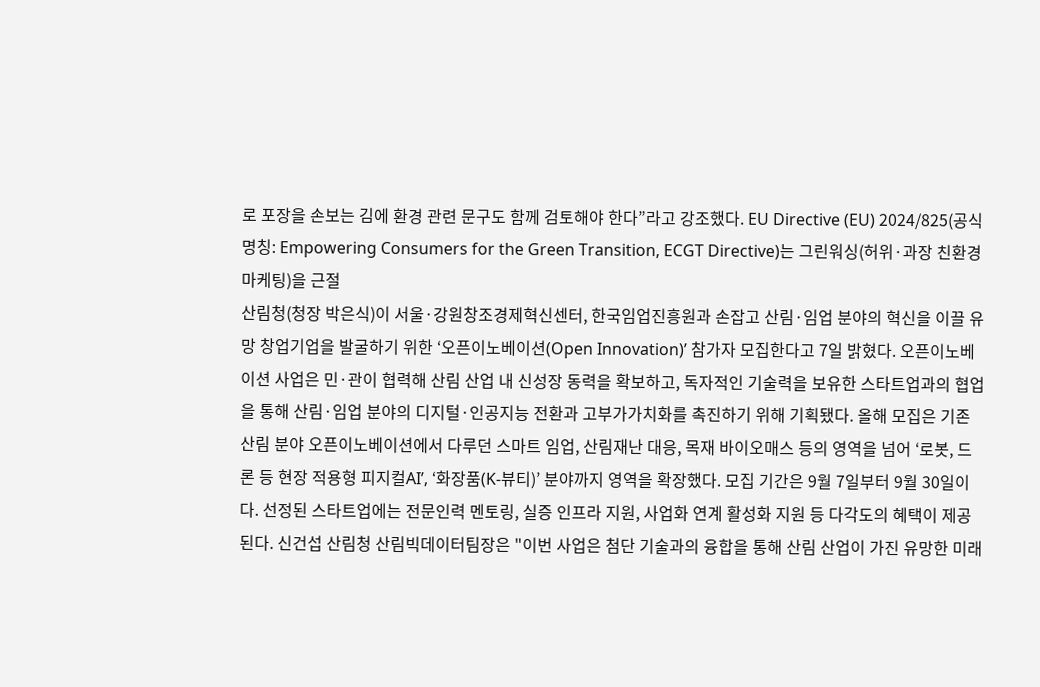로 포장을 손보는 김에 환경 관련 문구도 함께 검토해야 한다”라고 강조했다. EU Directive (EU) 2024/825(공식 명칭: Empowering Consumers for the Green Transition, ECGT Directive)는 그린워싱(허위·과장 친환경 마케팅)을 근절
산림청(청장 박은식)이 서울·강원창조경제혁신센터, 한국임업진흥원과 손잡고 산림·임업 분야의 혁신을 이끌 유망 창업기업을 발굴하기 위한 ‘오픈이노베이션(Open Innovation)’ 참가자 모집한다고 7일 밝혔다. 오픈이노베이션 사업은 민·관이 협력해 산림 산업 내 신성장 동력을 확보하고, 독자적인 기술력을 보유한 스타트업과의 협업을 통해 산림·임업 분야의 디지털·인공지능 전환과 고부가가치화를 촉진하기 위해 기획됐다. 올해 모집은 기존 산림 분야 오픈이노베이션에서 다루던 스마트 임업, 산림재난 대응, 목재 바이오매스 등의 영역을 넘어 ‘로봇, 드론 등 현장 적용형 피지컬AI’, ‘화장품(K-뷰티)’ 분야까지 영역을 확장했다. 모집 기간은 9월 7일부터 9월 30일이다. 선정된 스타트업에는 전문인력 멘토링, 실증 인프라 지원, 사업화 연계 활성화 지원 등 다각도의 혜택이 제공된다. 신건섭 산림청 산림빅데이터팀장은 "이번 사업은 첨단 기술과의 융합을 통해 산림 산업이 가진 유망한 미래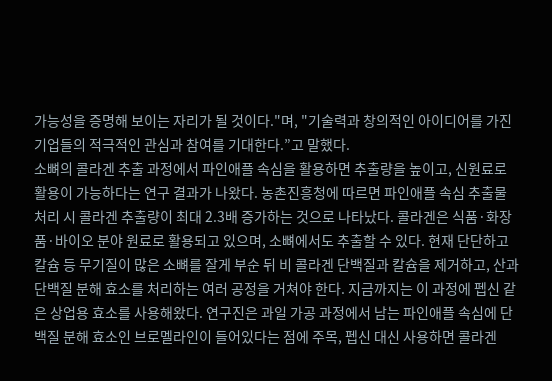가능성을 증명해 보이는 자리가 될 것이다."며, "기술력과 창의적인 아이디어를 가진 기업들의 적극적인 관심과 참여를 기대한다.”고 말했다.
소뼈의 콜라겐 추출 과정에서 파인애플 속심을 활용하면 추출량을 높이고, 신원료로 활용이 가능하다는 연구 결과가 나왔다. 농촌진흥청에 따르면 파인애플 속심 추출물 처리 시 콜라겐 추출량이 최대 2.3배 증가하는 것으로 나타났다. 콜라겐은 식품·화장품·바이오 분야 원료로 활용되고 있으며, 소뼈에서도 추출할 수 있다. 현재 단단하고 칼슘 등 무기질이 많은 소뼈를 잘게 부순 뒤 비 콜라겐 단백질과 칼슘을 제거하고, 산과 단백질 분해 효소를 처리하는 여러 공정을 거쳐야 한다. 지금까지는 이 과정에 펩신 같은 상업용 효소를 사용해왔다. 연구진은 과일 가공 과정에서 남는 파인애플 속심에 단백질 분해 효소인 브로멜라인이 들어있다는 점에 주목, 펩신 대신 사용하면 콜라겐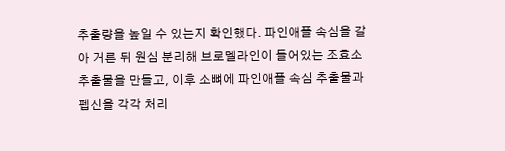추출량을 높일 수 있는지 확인했다. 파인애플 속심을 갈아 거른 뒤 원심 분리해 브로멜라인이 들어있는 조효소 추출물을 만들고, 이후 소뼈에 파인애플 속심 추출물과 펩신을 각각 처리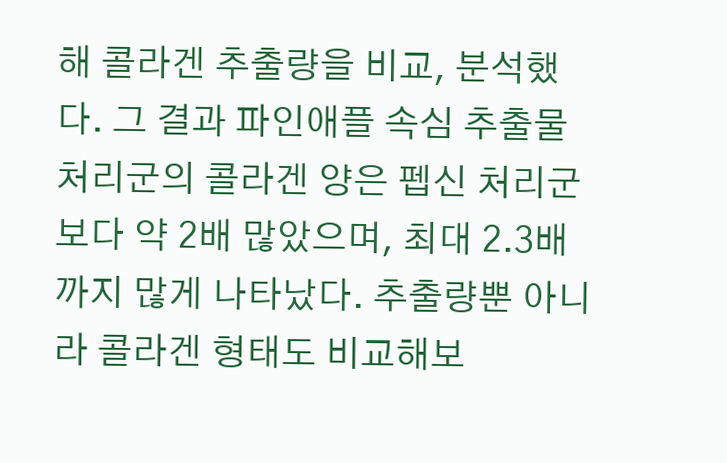해 콜라겐 추출량을 비교, 분석했다. 그 결과 파인애플 속심 추출물 처리군의 콜라겐 양은 펩신 처리군보다 약 2배 많았으며, 최대 2.3배까지 많게 나타났다. 추출량뿐 아니라 콜라겐 형태도 비교해보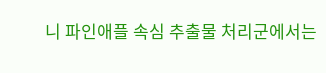니 파인애플 속심 추출물 처리군에서는